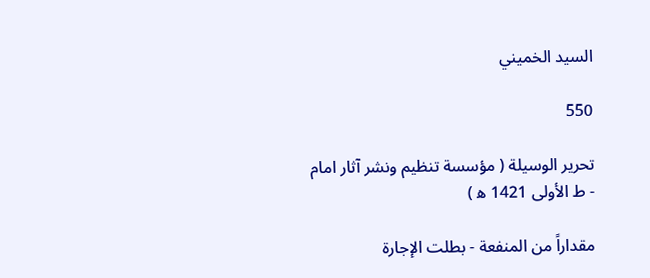السيد الخميني

550

تحرير الوسيلة ( مؤسسة تنظيم ونشر آثار امام - ط الأولى 1421 ه‍ )

مقداراً من المنفعة - بطلت الإجارة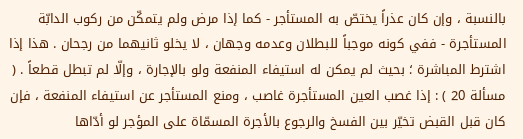بالنسبة ، وإن كان عذراً يختصّ به المستأجر - كما إذا مرض ولم يتمكّن من ركوب الدابّة المستأجرة - ففي كونه موجباً للبطلان وعدمه وجهان ، لا يخلو ثانيهما من رجحان . هذا إذا اشترط المباشرة ؛ بحيث لم يمكن له استيفاء المنفعة ولو بالإجارة ، وإلّا لم تبطل قطعاً . ( مسألة 20 ) : إذا غصب العين المستأجرة غاصب ، ومنع المستأجر عن استيفاء المنفعة ، فإن كان قبل القبض تخيّر بين الفسخ والرجوع بالأجرة المسمّاة على المؤجر لو أدّاها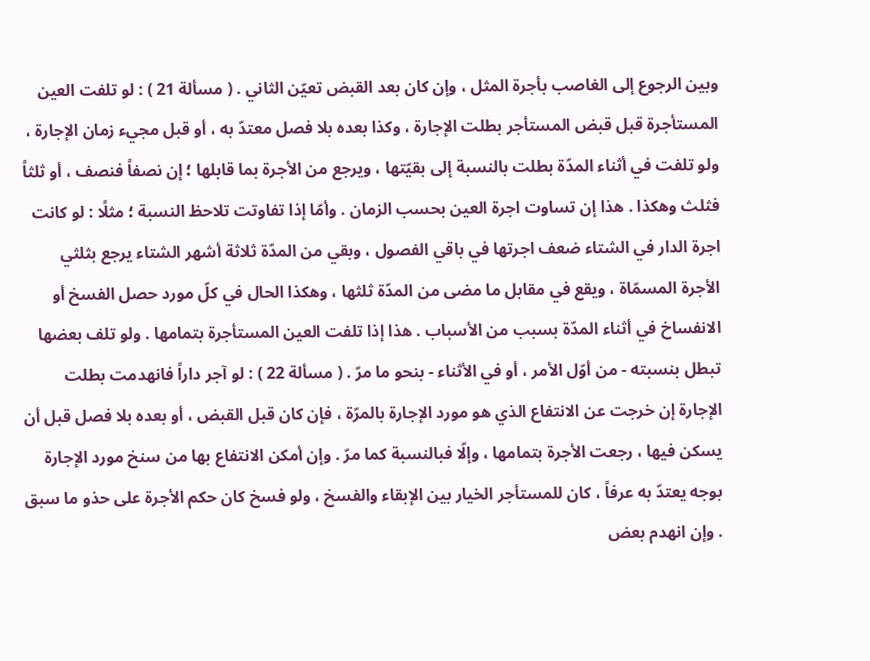وبين الرجوع إلى الغاصب بأجرة المثل ، وإن كان بعد القبض تعيّن الثاني . ( مسألة 21 ) : لو تلفت العين المستأجرة قبل قبض المستأجر بطلت الإجارة ، وكذا بعده بلا فصل معتدّ به ، أو قبل مجيء زمان الإجارة ، ولو تلفت في أثناء المدّة بطلت بالنسبة إلى بقيّتها ، ويرجع من الأجرة بما قابلها ؛ إن نصفاً فنصف ، أو ثلثاً فثلث وهكذا . هذا إن تساوت اجرة العين بحسب الزمان . وأمّا إذا تفاوتت تلاحظ النسبة ؛ مثلًا : لو كانت اجرة الدار في الشتاء ضعف اجرتها في باقي الفصول ، وبقي من المدّة ثلاثة أشهر الشتاء يرجع بثلثي الأجرة المسمّاة ، ويقع في مقابل ما مضى من المدّة ثلثها ، وهكذا الحال في كلّ مورد حصل الفسخ أو الانفساخ في أثناء المدّة بسبب من الأسباب . هذا إذا تلفت العين المستأجرة بتمامها . ولو تلف بعضها تبطل بنسبته - من أوّل الأمر ، أو في الأثناء - بنحو ما مرّ . ( مسألة 22 ) : لو آجر داراً فانهدمت بطلت الإجارة إن خرجت عن الانتفاع الذي هو مورد الإجارة بالمرّة ، فإن كان قبل القبض ، أو بعده بلا فصل قبل أن يسكن فيها ، رجعت الأجرة بتمامها ، وإلّا فبالنسبة كما مرّ . وإن أمكن الانتفاع بها من سنخ مورد الإجارة بوجه يعتدّ به عرفاً ، كان للمستأجر الخيار بين الإبقاء والفسخ ، ولو فسخ كان حكم الأجرة على حذو ما سبق . وإن انهدم بعض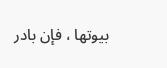بيوتها ، فإن بادر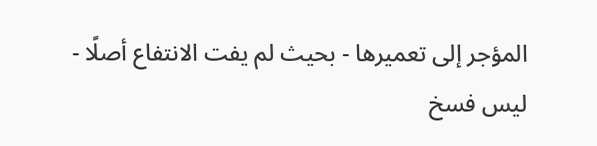المؤجر إلى تعميرها - بحيث لم يفت الانتفاع أصلًا - ليس فسخ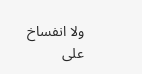ولا انفساخ على